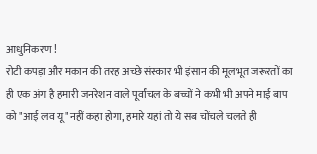आधुनिकरण !
रोटी कपड़ा और मकान की तरह अच्छे संस्कार भी इंसान की मूलभूत जरूरतों का ही एक अंग है हमारी जनरेशन वाले पूर्वांचल के बच्चों ने कभी भी अपने माई बाप को "आई लव यू"नहीं कहा होगा, हमारे यहां तो ये सब चोंचले चलते ही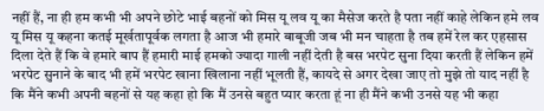नहीं हैं, ना ही हम कभी भी अपने छोटे भाई बहनों को मिस यू लव यू का मैसेज करते है पता नहीं काहे लेकिन हमे लव यू मिस यू कहना कतई मूर्खतापूर्वक लगता है आज भी हमारे बाबूजी जब भी मन चाहता है तब हमें रेल कर एहसास दिला देते हैं कि वे हमारे बाप हैं हमारी माई हमको ज्यादा गाली नहीं देती है बस भरपेट सुना दिया करती हैं लेकिन हमें भरपेट सुनाने के बाद भी हमें भरपेट खाना खिलाना नहीं भूलती हैं, कायदे से अगर देखा जाए तो मुझे तो याद नहीं है कि मैंने कभी अपनी बहनों से यह कहा हो कि मैं उनसे बहुत प्यार करता हूं ना ही मैंने कभी उनसे यह भी कहा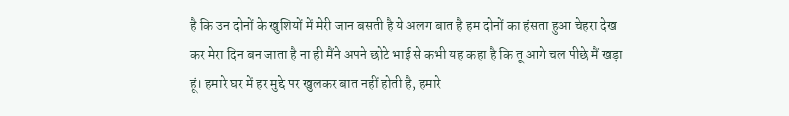है कि उन दोनों के खुशियों में मेरी जान बसती है ये अलग बात है हम दोनों का हंसता हुआ चेहरा देख कर मेरा दिन बन जाता है ना ही मैंने अपने छोटे भाई से कभी यह कहा है कि तू आगे चल पीछे मैं खड़ा हूं। हमारे घर में हर मुद्दे पर खुलकर बात नहीं होती है, हमारे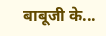बाबूजी के...